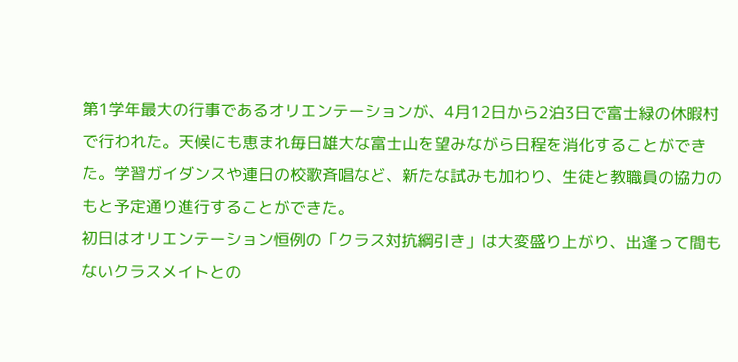第1学年最大の行事であるオリエンテーションが、4月12日から2泊3日で富士緑の休暇村で行われた。天候にも恵まれ毎日雄大な富士山を望みながら日程を消化することができた。学習ガイダンスや連日の校歌斉唱など、新たな試みも加わり、生徒と教職員の協力のもと予定通り進行することができた。
初日はオリエンテーション恒例の「クラス対抗綱引き」は大変盛り上がり、出逢って間もないクラスメイトとの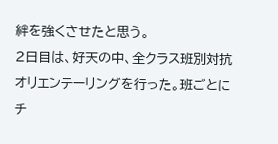絆を強くさせたと思う。
2日目は、好天の中、全クラス班別対抗オリエンテーリングを行った。班ごとにチ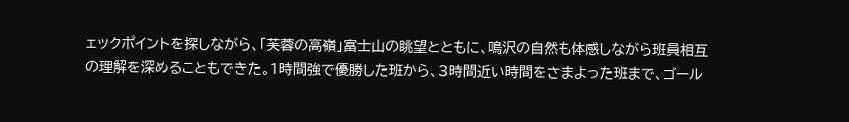ェックポイントを探しながら、「芙蓉の高嶺」富士山の眺望とともに、鳴沢の自然も体感しながら班員相互の理解を深めることもできた。1時間強で優勝した班から、3時間近い時間をさまよった班まで、ゴール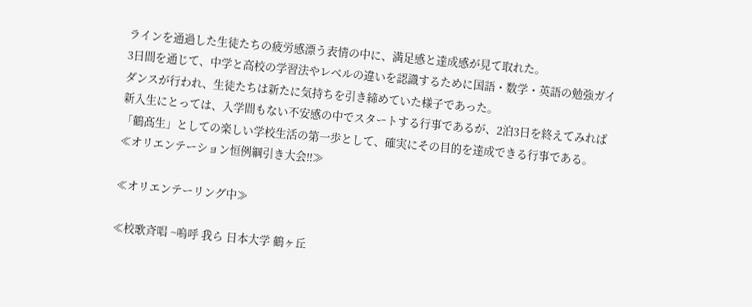ラインを通過した生徒たちの疲労感漂う表情の中に、満足感と達成感が見て取れた。
3日間を通じて、中学と高校の学習法やレベルの違いを認識するために国語・数学・英語の勉強ガイダンスが行われ、生徒たちは新たに気持ちを引き締めていた様子であった。
新入生にとっては、入学間もない不安感の中でスタートする行事であるが、2泊3日を終えてみれば「鶴髙生」としての楽しい学校生活の第一歩として、確実にその目的を達成できる行事である。
≪オリエンテーション恒例綱引き大会!!≫

≪オリエンテーリング中≫

≪校歌斉唱 ~嗚呼 我ら 日本大学 鶴ヶ丘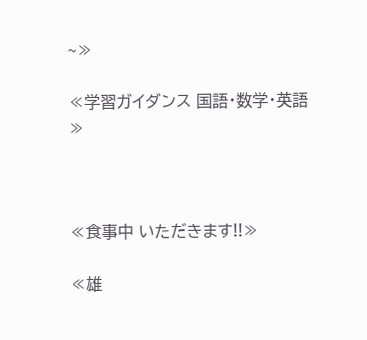~≫

≪学習ガイダンス 国語・数学・英語≫



≪食事中 いただきます!!≫

≪雄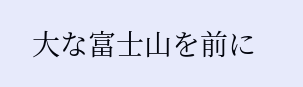大な富士山を前に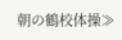朝の鶴校体操≫